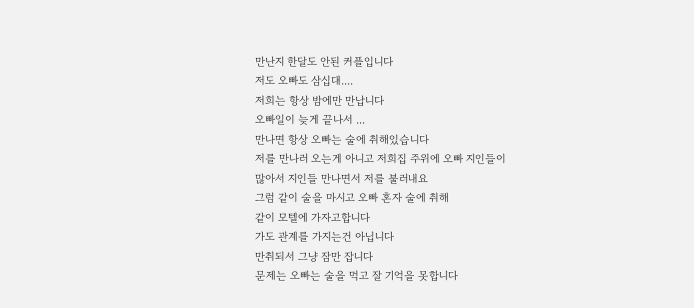만난지 한달도 안된 커플입니다
저도 오빠도 삼십대....
저희는 항상 밤에만 만납니다
오빠일이 늦게 끝나서 ...
만나면 항상 오빠는 술에 취해있습니다
저를 만나러 오는게 아니고 저희집 주위에 오빠 지인들이
많아서 지인들 만나면서 저를 불러내요
그럼 같이 술을 마시고 오빠 혼자 술에 취해
같이 모텔에 가자고합니다
가도 관계를 가지는건 아닙니다
만취되서 그냥 잠만 잡니다
문제는 오빠는 술을 먹고 잘 기억을 못합니다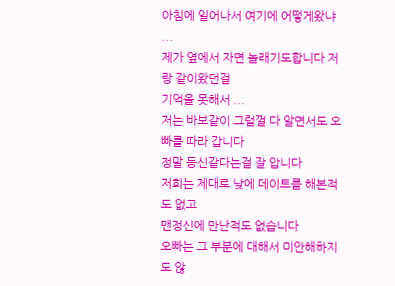아침에 일어나서 여기에 어떻게왔냐 ...
제가 옆에서 자면 놀래기도합니다 저랑 같이왔던걸
기억을 못해서 ...
저는 바보같이 그럴껄 다 알면서도 오빠를 따라 갑니다
정말 등신같다는걸 잘 압니다
저희는 제대로 낮에 데이트를 해본적도 없고
맨정신에 만난적도 없습니다
오빠는 그 부분에 대해서 미안해하지도 않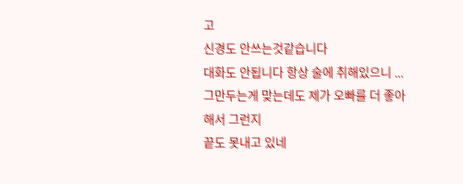고
신경도 안쓰는것같습니다
대화도 안됩니다 항상 술에 취해있으니 ...
그만두는게 맞는데도 제가 오빠를 더 좋아해서 그런지
끝도 못내고 있네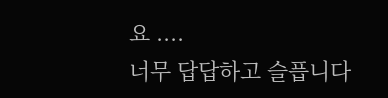요 ....
너무 답답하고 슬픕니다